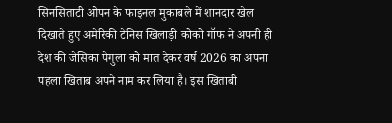सिनसिताटी ओपन के फाइनल मुकाबले में शानदार खेल दिखाते हुए अमेरिकी टेनिस खिलाड़ी कोको गॉफ ने अपनी ही देश की जेसिका पेगुला को मात देकर वर्ष 2026 का अपना पहला खिताब अपने नाम कर लिया है। इस खिताबी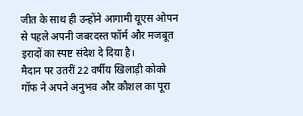जीत के साथ ही उन्होंने आगामी यूएस ओपन से पहले अपनी जबरदस्त फॉर्म और मजबूत इरादों का स्पष्ट संदेश दे दिया है।
मैदान पर उतरीं 22 वर्षीय खिलाड़ी कोको गॉफ ने अपने अनुभव और कौशल का पूरा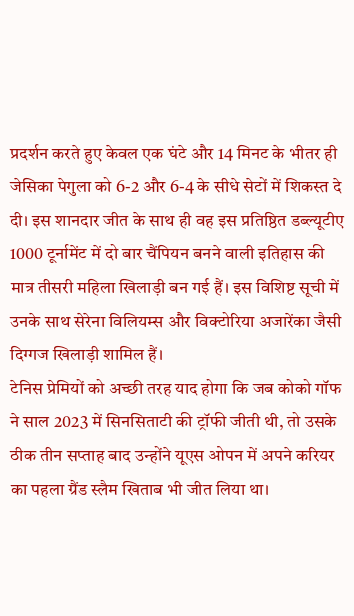प्रदर्शन करते हुए केवल एक घंटे और 14 मिनट के भीतर ही जेसिका पेगुला को 6-2 और 6-4 के सीधे सेटों में शिकस्त दे दी। इस शानदार जीत के साथ ही वह इस प्रतिष्ठित डब्ल्यूटीए 1000 टूर्नामेंट में दो बार चैंपियन बनने वाली इतिहास की मात्र तीसरी महिला खिलाड़ी बन गई हैं। इस विशिष्ट सूची में उनके साथ सेरेना विलियम्स और विक्टोरिया अजारेंका जैसी दिग्गज खिलाड़ी शामिल हैं।
टेनिस प्रेमियों को अच्छी तरह याद होगा कि जब कोको गॉफ ने साल 2023 में सिनसिताटी की ट्रॉफी जीती थी, तो उसके ठीक तीन सप्ताह बाद उन्होंने यूएस ओपन में अपने करियर का पहला ग्रैंड स्लैम खिताब भी जीत लिया था।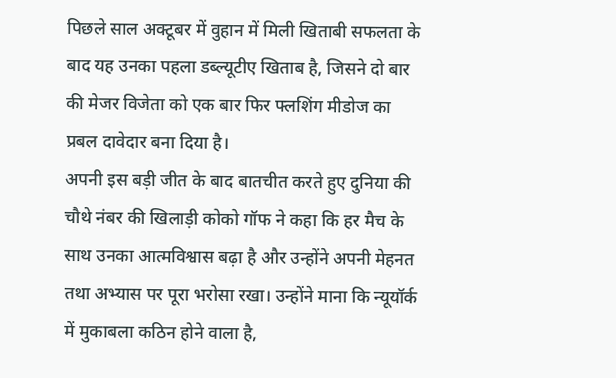पिछले साल अक्टूबर में वुहान में मिली खिताबी सफलता के बाद यह उनका पहला डब्ल्यूटीए खिताब है, जिसने दो बार की मेजर विजेता को एक बार फिर फ्लशिंग मीडोज का प्रबल दावेदार बना दिया है।
अपनी इस बड़ी जीत के बाद बातचीत करते हुए दुनिया की चौथे नंबर की खिलाड़ी कोको गॉफ ने कहा कि हर मैच के साथ उनका आत्मविश्वास बढ़ा है और उन्होंने अपनी मेहनत तथा अभ्यास पर पूरा भरोसा रखा। उन्होंने माना कि न्यूयॉर्क में मुकाबला कठिन होने वाला है,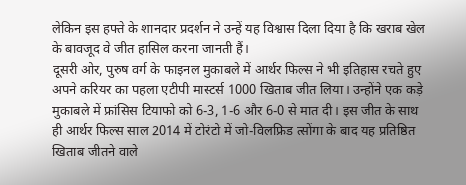लेकिन इस हफ्ते के शानदार प्रदर्शन ने उन्हें यह विश्वास दिला दिया है कि खराब खेल के बावजूद वे जीत हासिल करना जानती हैं।
दूसरी ओर, पुरुष वर्ग के फाइनल मुकाबले में आर्थर फिल्स ने भी इतिहास रचते हुए अपने करियर का पहला एटीपी मास्टर्स 1000 खिताब जीत लिया। उन्होंने एक कड़े मुकाबले में फ्रांसिस टियाफो को 6-3, 1-6 और 6-0 से मात दी। इस जीत के साथ ही आर्थर फिल्स साल 2014 में टोरंटो में जो-विलफ्रिड त्सोंगा के बाद यह प्रतिष्ठित खिताब जीतने वाले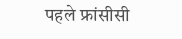पहले फ्रांसीसी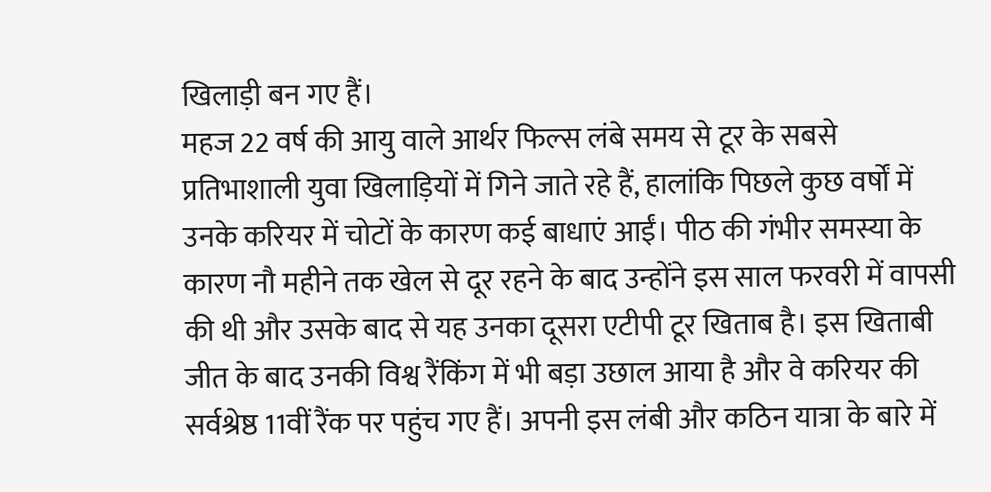खिलाड़ी बन गए हैं।
महज 22 वर्ष की आयु वाले आर्थर फिल्स लंबे समय से टूर के सबसे प्रतिभाशाली युवा खिलाड़ियों में गिने जाते रहे हैं, हालांकि पिछले कुछ वर्षों में उनके करियर में चोटों के कारण कई बाधाएं आईं। पीठ की गंभीर समस्या के कारण नौ महीने तक खेल से दूर रहने के बाद उन्होंने इस साल फरवरी में वापसी की थी और उसके बाद से यह उनका दूसरा एटीपी टूर खिताब है। इस खिताबी जीत के बाद उनकी विश्व रैंकिंग में भी बड़ा उछाल आया है और वे करियर की सर्वश्रेष्ठ 11वीं रैंक पर पहुंच गए हैं। अपनी इस लंबी और कठिन यात्रा के बारे में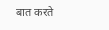बात करते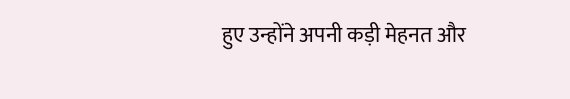हुए उन्होंने अपनी कड़ी मेहनत और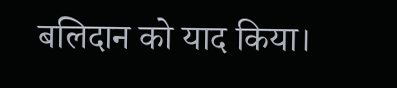बलिदान को याद किया।